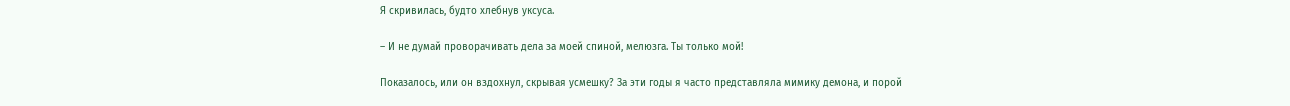Я скривилась, будто хлебнув уксуса.

– И не думай проворачивать дела за моей спиной, мелюзга. Ты только мой!

Показалось, или он вздохнул, скрывая усмешку? За эти годы я часто представляла мимику демона, и порой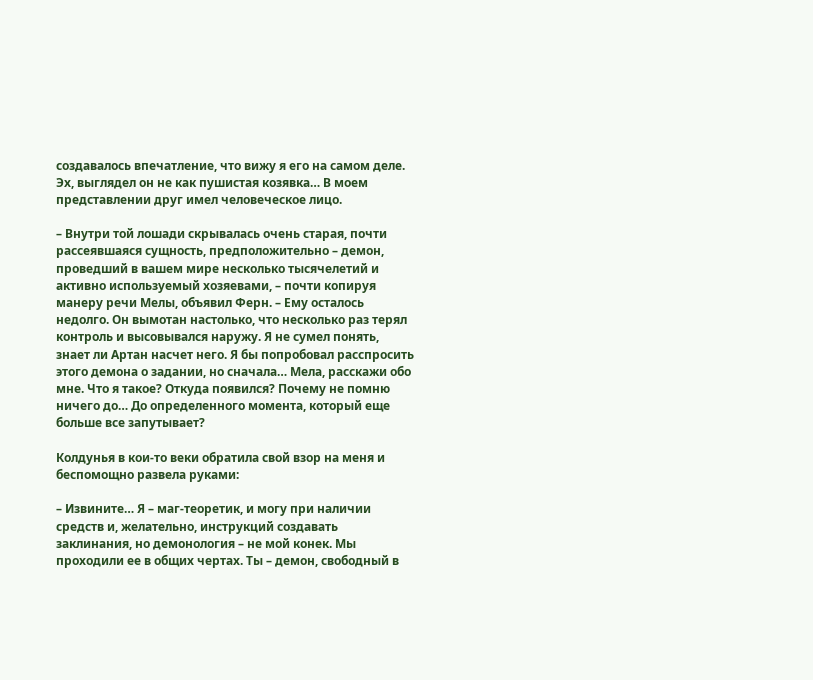создавалось впечатление, что вижу я его на самом деле. Эх, выглядел он не как пушистая козявка… В моем представлении друг имел человеческое лицо.

– Внутри той лошади скрывалась очень старая, почти рассеявшаяся сущность, предположительно – демон, проведший в вашем мире несколько тысячелетий и активно используемый хозяевами, – почти копируя манеру речи Мелы, объявил Ферн. – Ему осталось недолго. Он вымотан настолько, что несколько раз терял контроль и высовывался наружу. Я не сумел понять, знает ли Артан насчет него. Я бы попробовал расспросить этого демона о задании, но сначала… Мела, расскажи обо мне. Что я такое? Откуда появился? Почему не помню ничего до… До определенного момента, который еще больше все запутывает?

Колдунья в кои-то веки обратила свой взор на меня и беспомощно развела руками:

– Извините… Я – маг-теоретик, и могу при наличии средств и, желательно, инструкций создавать заклинания, но демонология – не мой конек. Мы проходили ее в общих чертах. Ты – демон, свободный в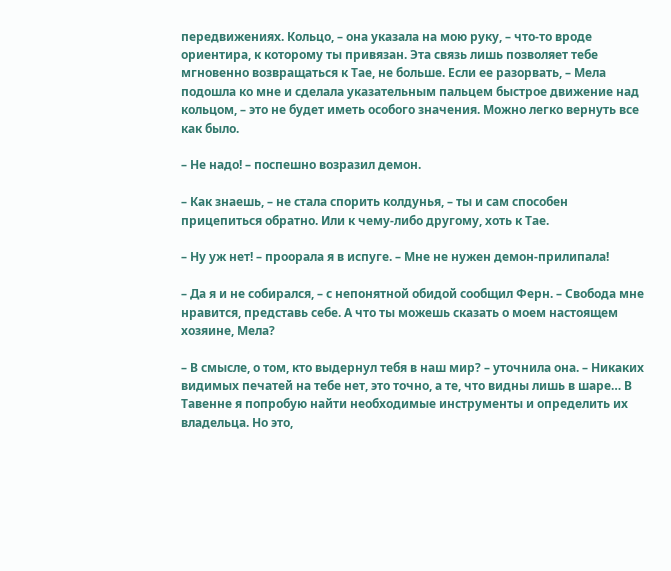передвижениях. Кольцо, – она указала на мою руку, – что-то вроде ориентира, к которому ты привязан. Эта связь лишь позволяет тебе мгновенно возвращаться к Тае, не больше. Если ее разорвать, – Мела подошла ко мне и сделала указательным пальцем быстрое движение над кольцом, – это не будет иметь особого значения. Можно легко вернуть все как было.

– Не надо! – поспешно возразил демон.

– Как знаешь, – не стала спорить колдунья, – ты и сам способен прицепиться обратно. Или к чему-либо другому, хоть к Тае.

– Ну уж нет! – проорала я в испуге. – Мне не нужен демон-прилипала!

– Да я и не собирался, – с непонятной обидой сообщил Ферн. – Свобода мне нравится, представь себе. А что ты можешь сказать о моем настоящем хозяине, Мела?

– В смысле, о том, кто выдернул тебя в наш мир? – уточнила она. – Никаких видимых печатей на тебе нет, это точно, а те, что видны лишь в шаре… В Тавенне я попробую найти необходимые инструменты и определить их владельца. Но это,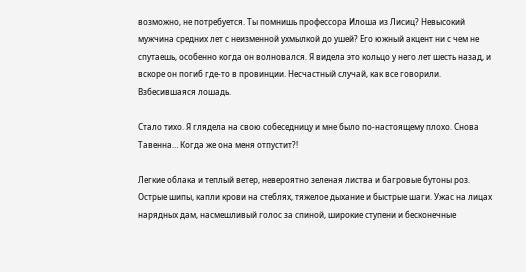возможно, не потребуется. Ты помнишь профессора Илоша из Лисиц? Невысокий мужчина средних лет с неизменной ухмылкой до ушей? Его южный акцент ни с чем не спутаешь, особенно когда он волновался. Я видела это кольцо у него лет шесть назад, и вскоре он погиб где-то в провинции. Несчастный случай, как все говорили. Взбесившаяся лошадь.

Стало тихо. Я глядела на свою собеседницу и мне было по-настоящему плохо. Снова Тавенна… Когда же она меня отпустит?!

Легкие облака и теплый ветер, невероятно зеленая листва и багровые бутоны роз. Острые шипы, капли крови на стеблях, тяжелое дыхание и быстрые шаги. Ужас на лицах нарядных дам, насмешливый голос за спиной, широкие ступени и бесконечные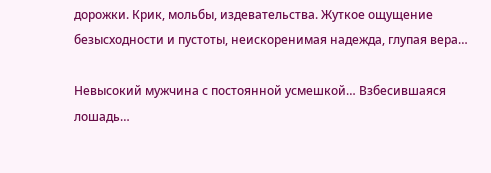дорожки. Крик, мольбы, издевательства. Жуткое ощущение безысходности и пустоты, неискоренимая надежда, глупая вера…

Невысокий мужчина с постоянной усмешкой… Взбесившаяся лошадь…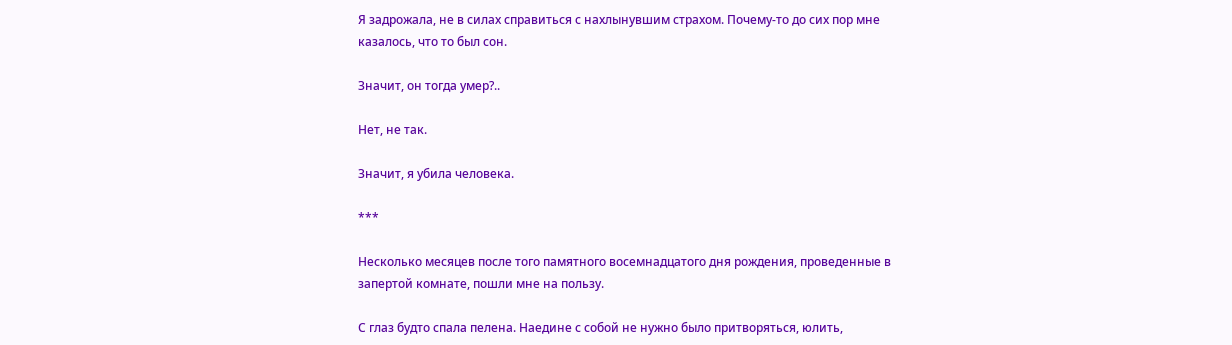Я задрожала, не в силах справиться с нахлынувшим страхом. Почему-то до сих пор мне казалось, что то был сон.

Значит, он тогда умер?..

Нет, не так.

Значит, я убила человека.

***

Несколько месяцев после того памятного восемнадцатого дня рождения, проведенные в запертой комнате, пошли мне на пользу.

С глаз будто спала пелена. Наедине с собой не нужно было притворяться, юлить,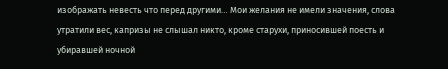изображать невесть что перед другими… Мои желания не имели значения, слова утратили вес, капризы не слышал никто, кроме старухи, приносившей поесть и убиравшей ночной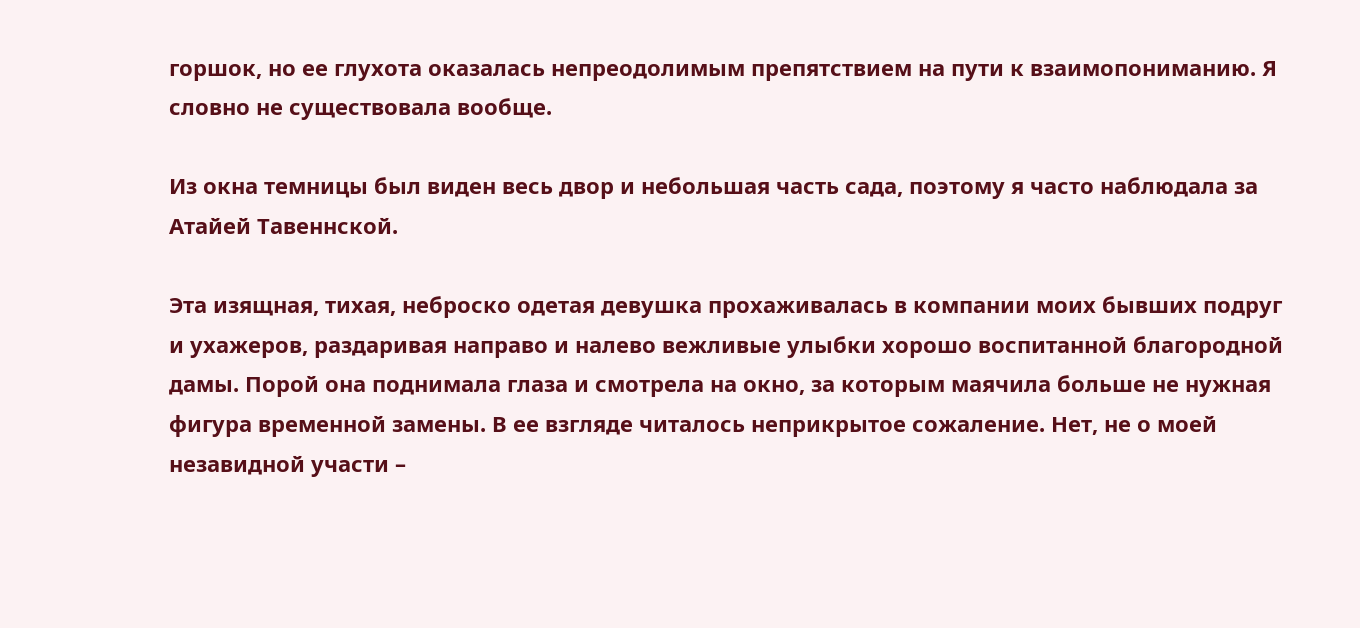горшок, но ее глухота оказалась непреодолимым препятствием на пути к взаимопониманию. Я словно не существовала вообще.

Из окна темницы был виден весь двор и небольшая часть сада, поэтому я часто наблюдала за Атайей Тавеннской.

Эта изящная, тихая, неброско одетая девушка прохаживалась в компании моих бывших подруг и ухажеров, раздаривая направо и налево вежливые улыбки хорошо воспитанной благородной дамы. Порой она поднимала глаза и смотрела на окно, за которым маячила больше не нужная фигура временной замены. В ее взгляде читалось неприкрытое сожаление. Нет, не о моей незавидной участи –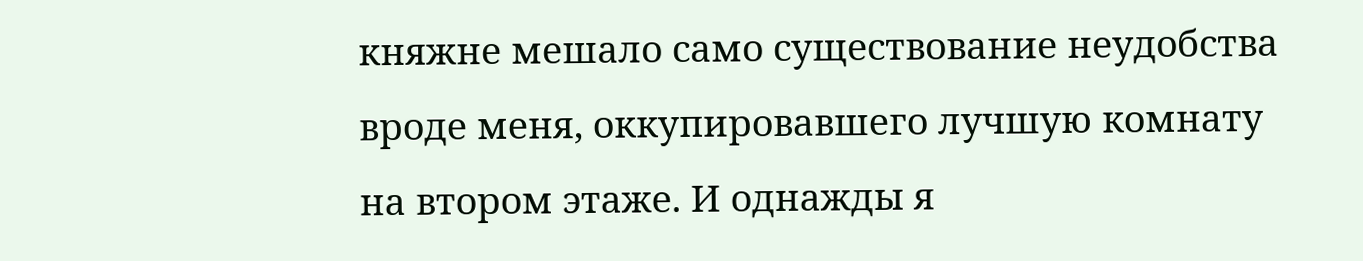княжне мешало само существование неудобства вроде меня, оккупировавшего лучшую комнату на втором этаже. И однажды я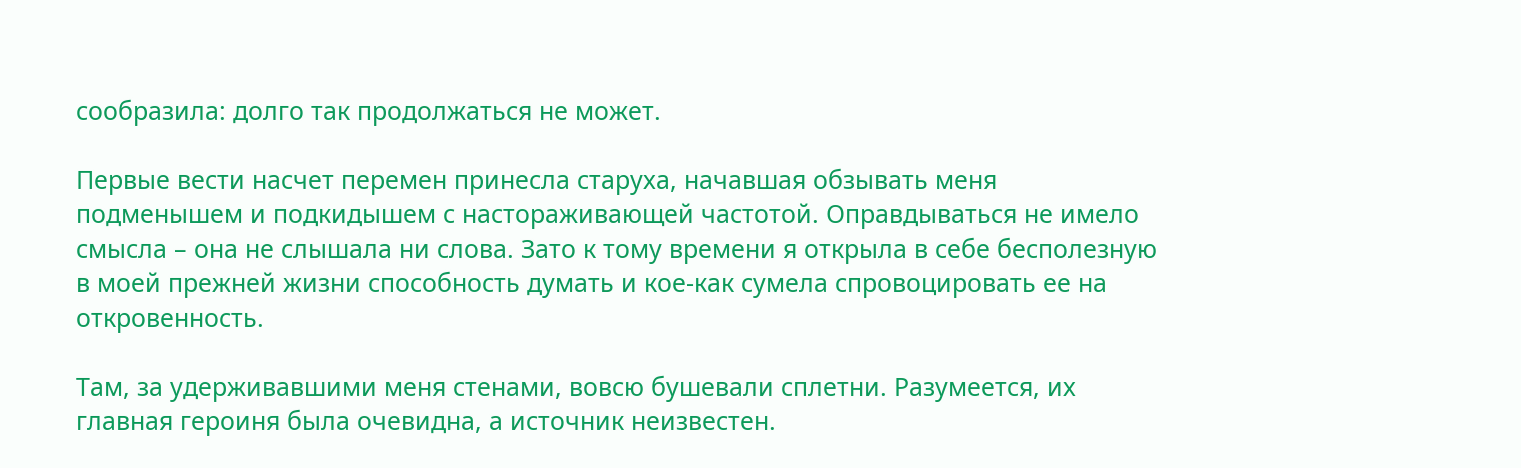сообразила: долго так продолжаться не может.

Первые вести насчет перемен принесла старуха, начавшая обзывать меня подменышем и подкидышем с настораживающей частотой. Оправдываться не имело смысла – она не слышала ни слова. Зато к тому времени я открыла в себе бесполезную в моей прежней жизни способность думать и кое-как сумела спровоцировать ее на откровенность.

Там, за удерживавшими меня стенами, вовсю бушевали сплетни. Разумеется, их главная героиня была очевидна, а источник неизвестен.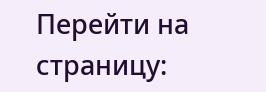Перейти на страницу: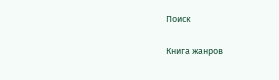Поиск

Книга жанров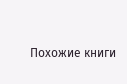Похожие книги